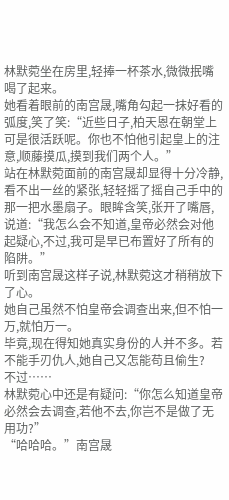林默菀坐在房里,轻捧一杯茶水,微微抿嘴喝了起来。
她看着眼前的南宫晟,嘴角勾起一抹好看的弧度,笑了笑:“近些日子,柏天恩在朝堂上可是很活跃呢。你也不怕他引起皇上的注意,顺藤摸瓜,摸到我们两个人。”
站在林默菀面前的南宫晟却显得十分冷静,看不出一丝的紧张,轻轻摇了摇自己手中的那一把水墨扇子。眼眸含笑,张开了嘴唇,说道:“我怎么会不知道,皇帝必然会对他起疑心,不过,我可是早已布置好了所有的陷阱。”
听到南宫晟这样子说,林默菀这才稍稍放下了心。
她自己虽然不怕皇帝会调查出来,但不怕一万,就怕万一。
毕竟,现在得知她真实身份的人并不多。若不能手刃仇人,她自己又怎能苟且偷生?
不过……
林默菀心中还是有疑问:“你怎么知道皇帝必然会去调查,若他不去,你岂不是做了无用功?”
“哈哈哈。”南宫晟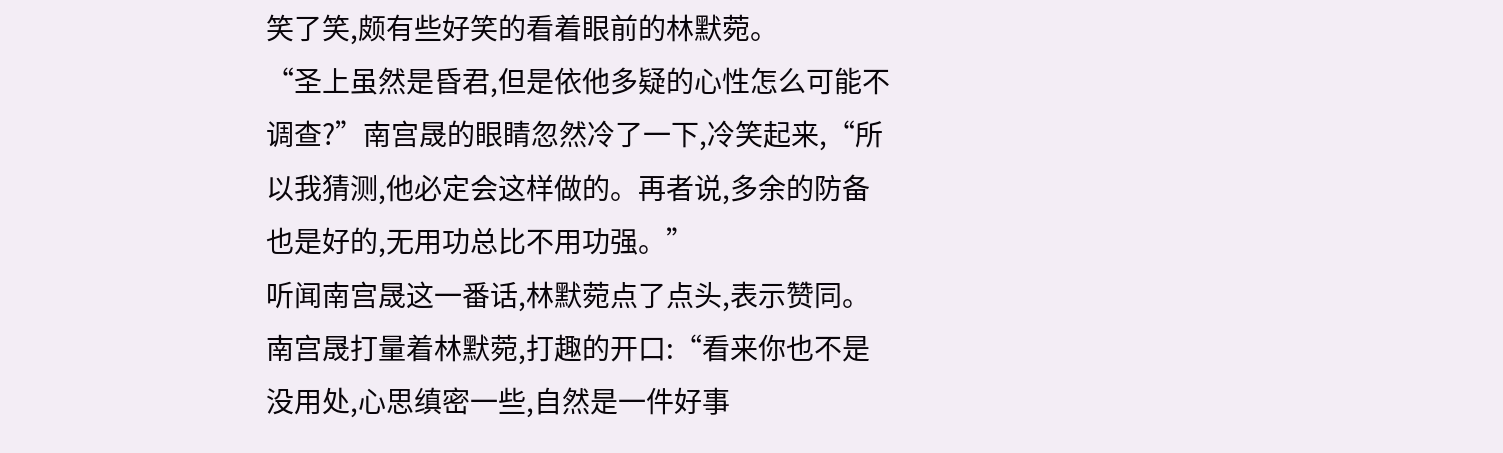笑了笑,颇有些好笑的看着眼前的林默菀。
“圣上虽然是昏君,但是依他多疑的心性怎么可能不调查?”南宫晟的眼睛忽然冷了一下,冷笑起来,“所以我猜测,他必定会这样做的。再者说,多余的防备也是好的,无用功总比不用功强。”
听闻南宫晟这一番话,林默菀点了点头,表示赞同。
南宫晟打量着林默菀,打趣的开口:“看来你也不是没用处,心思缜密一些,自然是一件好事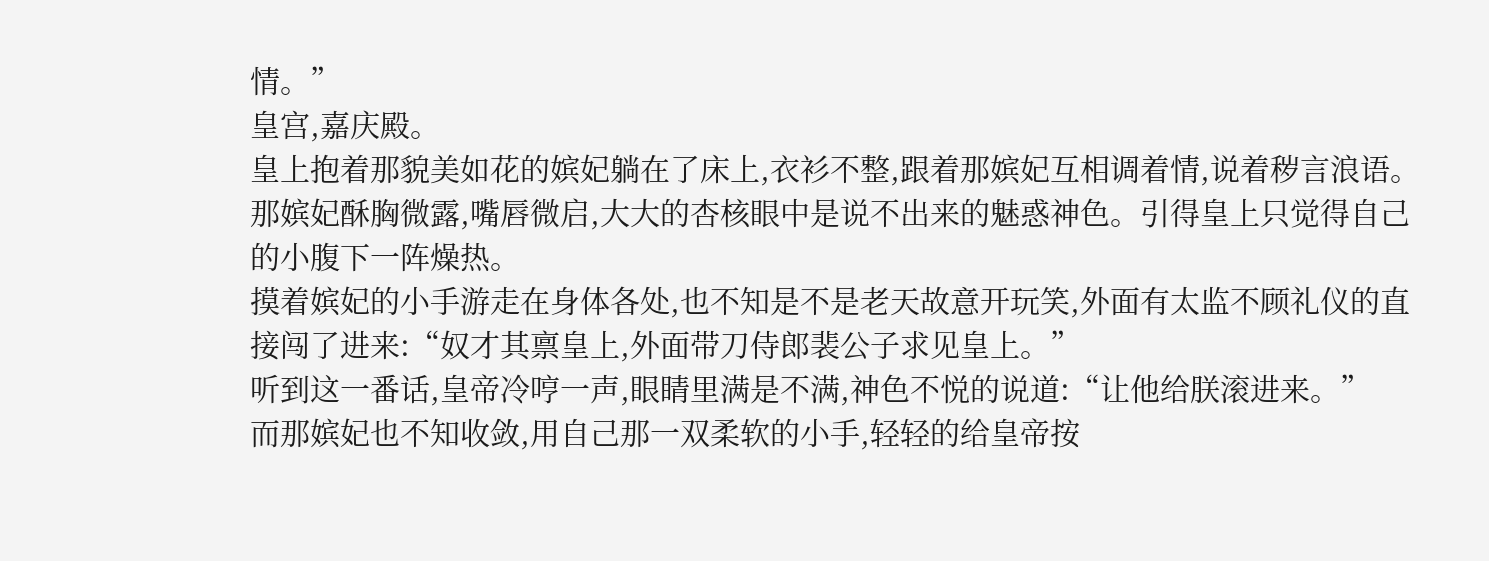情。”
皇宫,嘉庆殿。
皇上抱着那貌美如花的嫔妃躺在了床上,衣衫不整,跟着那嫔妃互相调着情,说着秽言浪语。
那嫔妃酥胸微露,嘴唇微启,大大的杏核眼中是说不出来的魅惑神色。引得皇上只觉得自己的小腹下一阵燥热。
摸着嫔妃的小手游走在身体各处,也不知是不是老天故意开玩笑,外面有太监不顾礼仪的直接闯了进来:“奴才其禀皇上,外面带刀侍郎裴公子求见皇上。”
听到这一番话,皇帝冷哼一声,眼睛里满是不满,神色不悦的说道:“让他给朕滚进来。”
而那嫔妃也不知收敛,用自己那一双柔软的小手,轻轻的给皇帝按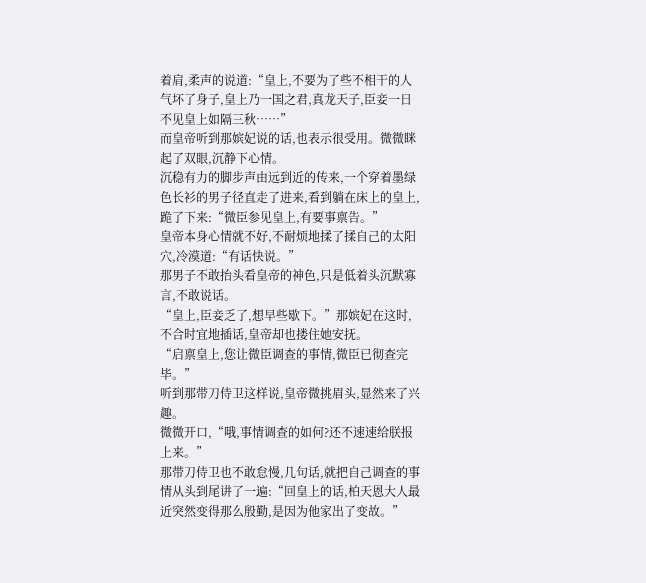着肩,柔声的说道:“皇上,不要为了些不相干的人气坏了身子,皇上乃一国之君,真龙天子,臣妾一日不见皇上如隔三秋……”
而皇帝听到那嫔妃说的话,也表示很受用。微微眯起了双眼,沉静下心情。
沉稳有力的脚步声由远到近的传来,一个穿着墨绿色长衫的男子径直走了进来,看到躺在床上的皇上,跪了下来:“微臣参见皇上,有要事禀告。”
皇帝本身心情就不好,不耐烦地揉了揉自己的太阳穴,冷漠道:“有话快说。”
那男子不敢抬头看皇帝的神色,只是低着头沉默寡言,不敢说话。
“皇上,臣妾乏了,想早些歇下。”那嫔妃在这时,不合时宜地插话,皇帝却也搂住她安抚。
“启禀皇上,您让微臣调查的事情,微臣已彻查完毕。”
听到那带刀侍卫这样说,皇帝微挑眉头,显然来了兴趣。
微微开口,“哦,事情调查的如何?还不速速给朕报上来。”
那带刀侍卫也不敢怠慢,几句话,就把自己调查的事情从头到尾讲了一遍:“回皇上的话,柏天恩大人最近突然变得那么殷勤,是因为他家出了变故。”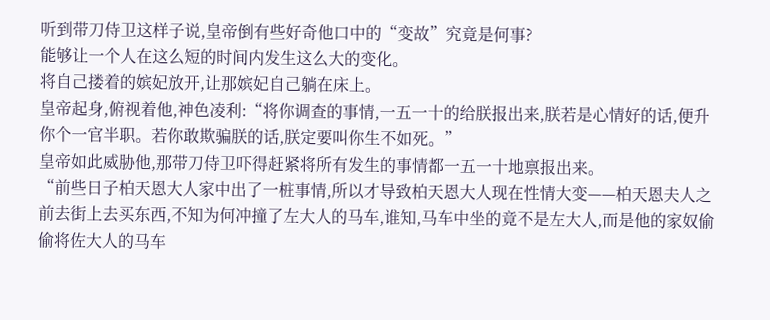听到带刀侍卫这样子说,皇帝倒有些好奇他口中的“变故”究竟是何事?
能够让一个人在这么短的时间内发生这么大的变化。
将自己搂着的嫔妃放开,让那嫔妃自己躺在床上。
皇帝起身,俯视着他,神色凌利:“将你调查的事情,一五一十的给朕报出来,朕若是心情好的话,便升你个一官半职。若你敢欺骗朕的话,朕定要叫你生不如死。”
皇帝如此威胁他,那带刀侍卫吓得赶紧将所有发生的事情都一五一十地禀报出来。
“前些日子柏天恩大人家中出了一桩事情,所以才导致柏天恩大人现在性情大变——柏天恩夫人之前去街上去买东西,不知为何冲撞了左大人的马车,谁知,马车中坐的竟不是左大人,而是他的家奴偷偷将佐大人的马车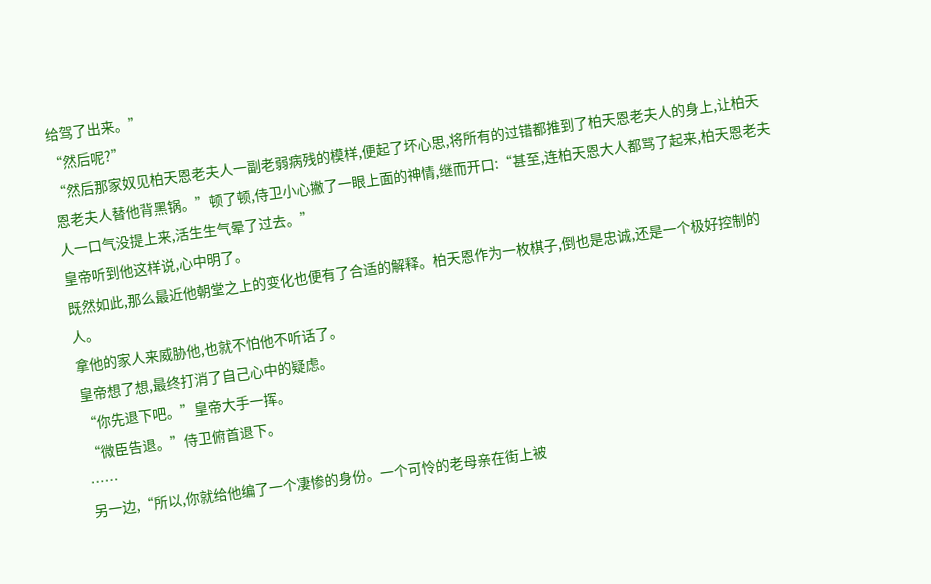给驾了出来。”
“然后呢?”
“然后那家奴见柏天恩老夫人一副老弱病残的模样,便起了坏心思,将所有的过错都推到了柏天恩老夫人的身上,让柏天恩老夫人替他背黑锅。”顿了顿,侍卫小心撇了一眼上面的神情,继而开口:“甚至,连柏天恩大人都骂了起来,柏天恩老夫人一口气没提上来,活生生气晕了过去。”
皇帝听到他这样说,心中明了。
既然如此,那么最近他朝堂之上的变化也便有了合适的解释。柏天恩作为一枚棋子,倒也是忠诚,还是一个极好控制的人。
拿他的家人来威胁他,也就不怕他不听话了。
皇帝想了想,最终打消了自己心中的疑虑。
“你先退下吧。”皇帝大手一挥。
“微臣告退。”侍卫俯首退下。
……
另一边,“所以,你就给他编了一个凄惨的身份。一个可怜的老母亲在街上被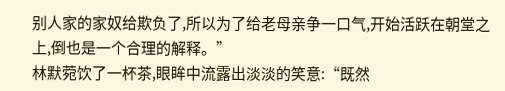别人家的家奴给欺负了,所以为了给老母亲争一口气,开始活跃在朝堂之上,倒也是一个合理的解释。”
林默菀饮了一杯茶,眼眸中流露出淡淡的笑意:“既然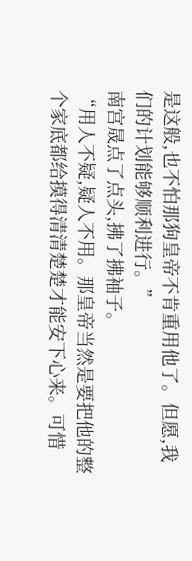是这般,也不怕那狗皇帝不肯重用他了。但愿,我们的计划能够顺利进行。”
南宫晟点了点头,拂了拂袖子。
“用人不疑,疑人不用。那皇帝当然是要把他的整个家底都给摸得清清楚楚才能安下心来。可惜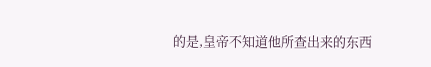的是,皇帝不知道他所查出来的东西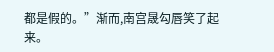都是假的。”渐而,南宫晟勾唇笑了起来。